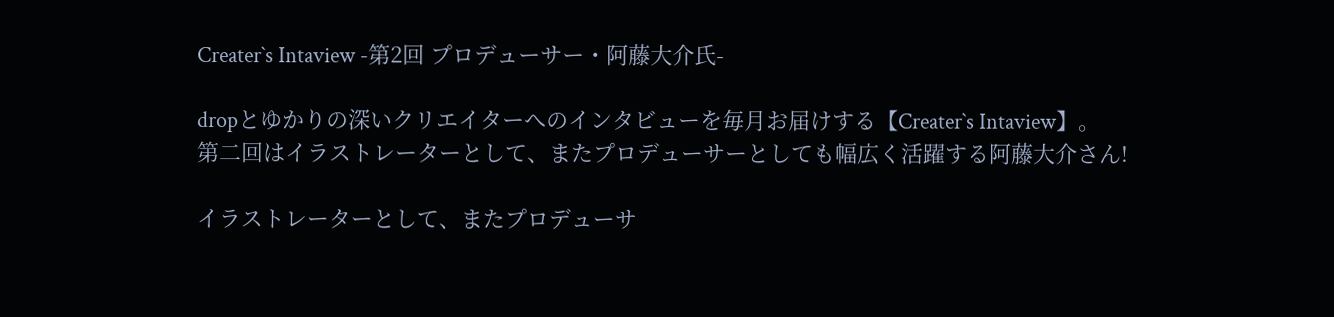Creater`s Intaview -第2回 プロデューサー・阿藤大介氏-

dropとゆかりの深いクリエイターへのインタビューを毎月お届けする【Creater`s Intaview】。
第二回はイラストレーターとして、またプロデューサーとしても幅広く活躍する阿藤大介さん!

イラストレーターとして、またプロデューサ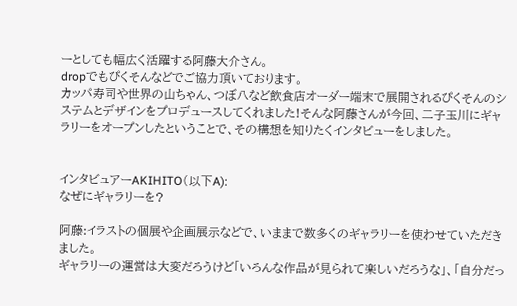ーとしても幅広く活躍する阿藤大介さん。
dropでもぴくそんなどでご協力頂いております。
カッパ寿司や世界の山ちゃん、つぼ八など飲食店オーダー端末で展開されるぴくそんのシステムとデザインをプロデュースしてくれました!そんな阿藤さんが今回、二子玉川にギャラリーをオープンしたということで、その構想を知りたくインタビューをしました。


インタビュアーAKIHITO(以下A):
なぜにギャラリーを?

阿藤:イラストの個展や企画展示などで、いままで数多くのギャラリーを使わせていただきました。
ギャラリーの運営は大変だろうけど「いろんな作品が見られて楽しいだろうな」、「自分だっ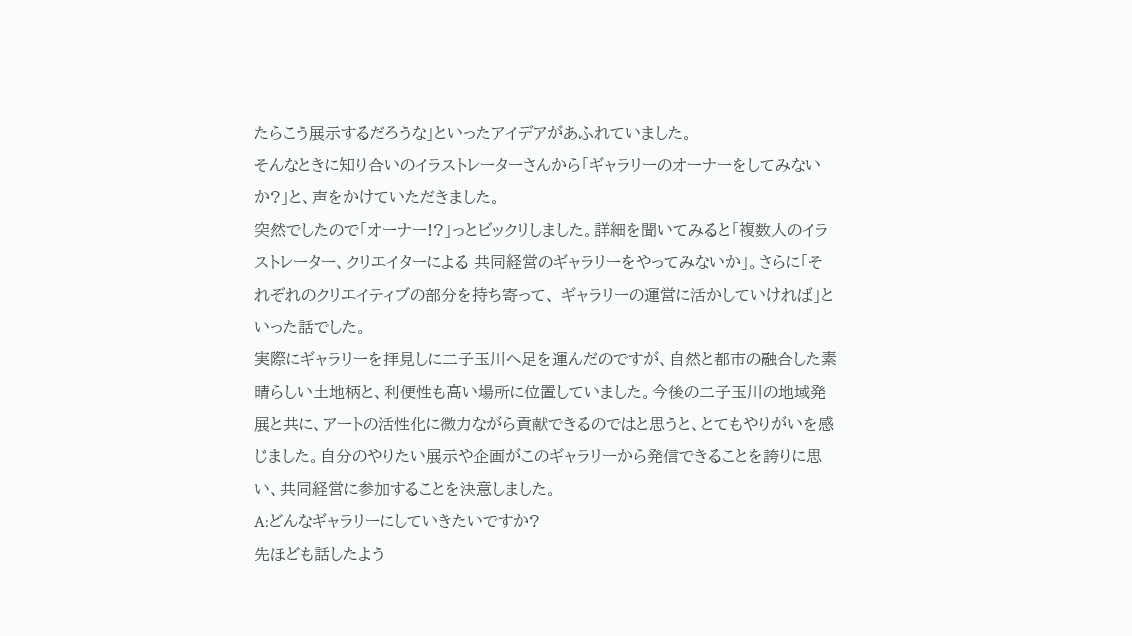たらこう展示するだろうな」といったアイデアがあふれていました。
そんなときに知り合いのイラストレーターさんから「ギャラリーのオーナーをしてみないか?」と、声をかけていただきました。
突然でしたので「オーナー!?」っとビックリしました。詳細を聞いてみると「複数人のイラストレーター、クリエイターによる 共同経営のギャラリーをやってみないか」。さらに「それぞれのクリエイティブの部分を持ち寄って、 ギャラリーの運営に活かしていければ」といった話でした。
実際にギャラリーを拝見しに二子玉川へ足を運んだのですが、自然と都市の融合した素晴らしい土地柄と、利便性も高い場所に位置していました。今後の二子玉川の地域発展と共に、アートの活性化に微力ながら貢献できるのではと思うと、とてもやりがいを感じました。自分のやりたい展示や企画がこのギャラリーから発信できることを誇りに思い、共同経営に参加することを決意しました。
A:どんなギャラリーにしていきたいですか?
先ほども話したよう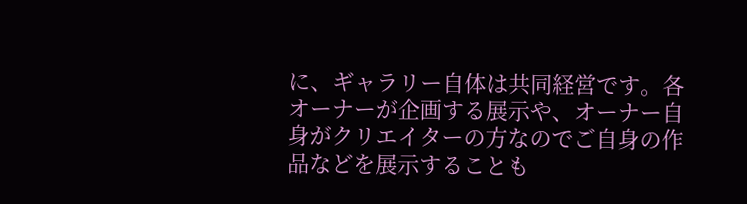に、ギャラリー自体は共同経営です。各オーナーが企画する展示や、オーナー自身がクリエイターの方なのでご自身の作品などを展示することも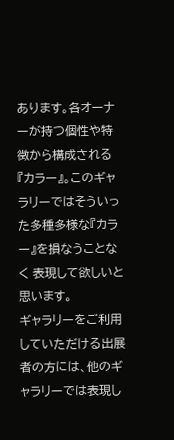あります。各オーナーが持つ個性や特徴から構成される『カラー』。このギャラリーではそういった多種多様な『カラー』を損なうことなく 表現して欲しいと思います。
ギャラリーをご利用していただける出展者の方には、他のギャラリーでは表現し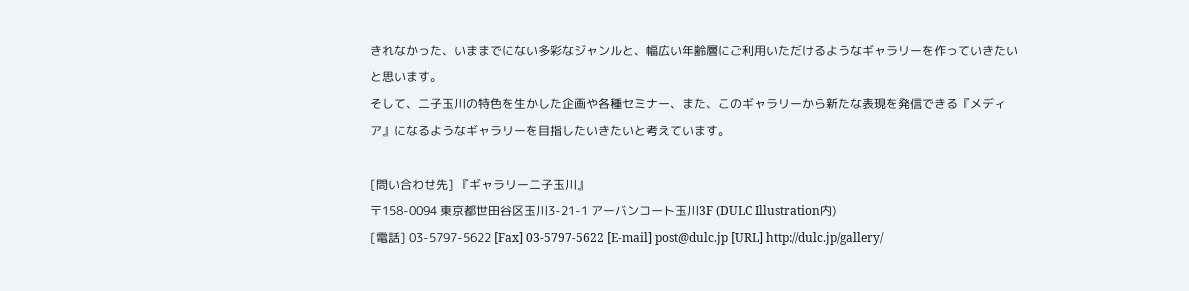きれなかった、いままでにない多彩なジャンルと、幅広い年齢層にご利用いただけるようなギャラリーを作っていきたいと思います。
そして、二子玉川の特色を生かした企画や各種セミナー、また、このギャラリーから新たな表現を発信できる『メディア』になるようなギャラリーを目指したいきたいと考えています。

[問い合わせ先] 『ギャラリー二子玉川』
〒158-0094 東京都世田谷区玉川3-21-1 アーバンコート玉川3F (DULC Illustration内)
[電話] 03-5797-5622 [Fax] 03-5797-5622 [E-mail] post@dulc.jp [URL] http://dulc.jp/gallery/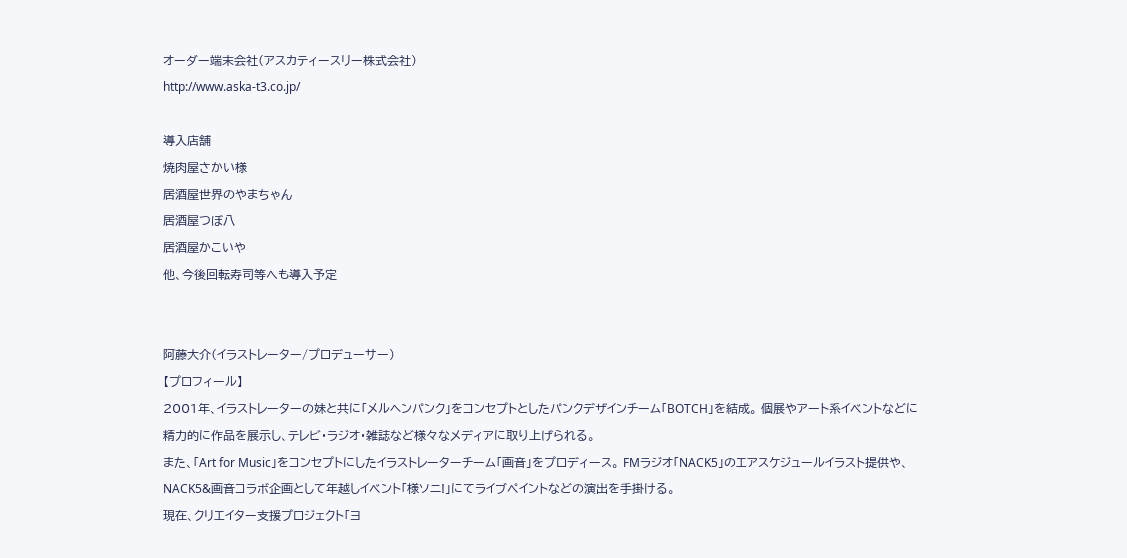オーダー端末会社(アスカティースリー株式会社)
http://www.aska-t3.co.jp/

導入店舗
焼肉屋さかい様
居酒屋世界のやまちゃん
居酒屋つぼ八
居酒屋かこいや
他、今後回転寿司等へも導入予定


阿藤大介(イラストレーター/プロデューサー)
【プロフィール】
2001年、イラストレーターの妹と共に「メルヘンパンク」をコンセプトとしたパンクデザインチーム「BOTCH」を結成。 個展やアート系イベントなどに精力的に作品を展示し、テレビ・ラジオ・雑誌など様々なメディアに取り上げられる。
また、「Art for Music」をコンセプトにしたイラストレーターチーム「画音」をプロディース。 FMラジオ「NACK5」のエアスケジュールイラスト提供や、NACK5&画音コラボ企画として年越しイベント「様ソニ!」にてライブペイントなどの演出を手掛ける。
現在、クリエイター支援プロジェクト「ヨ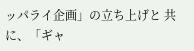ッパライ企画」の立ち上げと 共に、「ギャ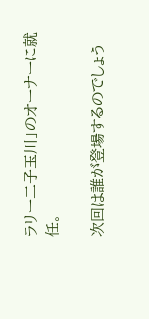ラリー二子玉川」のオーナーに就任。

次回は誰が登場するのでしょう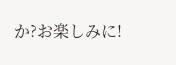か?お楽しみに!